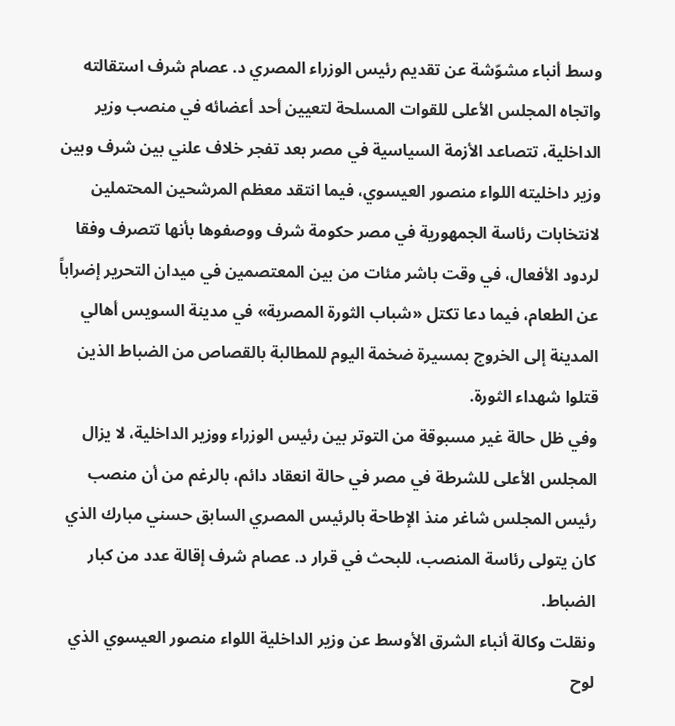وسط أنباء مشوّشة عن تقديم رئيس الوزراء المصري د. عصام شرف استقالته واتجاه المجلس الأعلى للقوات المسلحة لتعيين أحد أعضائه في منصب وزير الداخلية، تتصاعد الأزمة السياسية في مصر بعد تفجر خلاف علني بين شرف وبين وزير داخليته اللواء منصور العيسوي، فيما انتقد معظم المرشحين المحتملين لانتخابات رئاسة الجمهورية في مصر حكومة شرف ووصفوها بأنها تتصرف وفقا لردود الأفعال، في وقت باشر مئات من بين المعتصمين في ميدان التحرير إضراباً عن الطعام، فيما دعا تكتل «شباب الثورة المصرية» في مدينة السويس أهالي المدينة إلى الخروج بمسيرة ضخمة اليوم للمطالبة بالقصاص من الضباط الذين قتلوا شهداء الثورة.
وفي ظل حالة غير مسبوقة من التوتر بين رئيس الوزراء ووزير الداخلية، لا يزال المجلس الأعلى للشرطة في مصر في حالة انعقاد دائم، بالرغم من أن منصب رئيس المجلس شاغر منذ الإطاحة بالرئيس المصري السابق حسني مبارك الذي كان يتولى رئاسة المنصب، للبحث في قرار د. عصام شرف إقالة عدد من كبار الضباط.
ونقلت وكالة أنباء الشرق الأوسط عن وزير الداخلية اللواء منصور العيسوي الذي لوح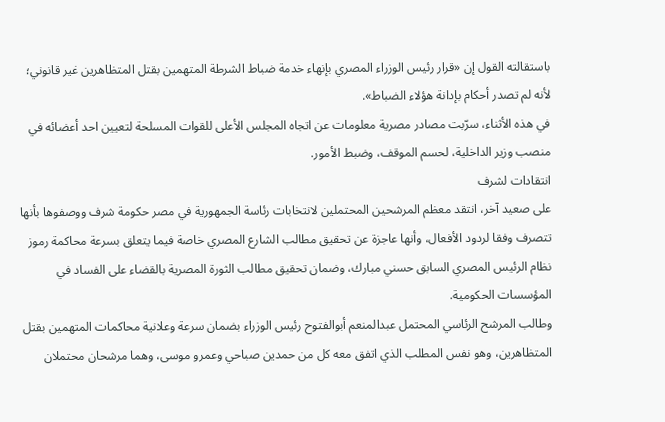باستقالته القول إن «قرار رئيس الوزراء المصري بإنهاء خدمة ضباط الشرطة المتهمين بقتل المتظاهرين غير قانوني؛ لأنه لم تصدر أحكام بإدانة هؤلاء الضباط».
في هذه الأثناء، سرّبت مصادر مصرية معلومات عن اتجاه المجلس الأعلى للقوات المسلحة لتعيين احد أعضائه في منصب وزير الداخلية، لحسم الموقف، وضبط الأمور.
انتقادات لشرف
على صعيد آخر، انتقد معظم المرشحين المحتملين لانتخابات رئاسة الجمهورية في مصر حكومة شرف ووصفوها بأنها تتصرف وفقا لردود الأفعال، وأنها عاجزة عن تحقيق مطالب الشارع المصري خاصة فيما يتعلق بسرعة محاكمة رموز نظام الرئيس المصري السابق حسني مبارك، وضمان تحقيق مطالب الثورة المصرية بالقضاء على الفساد في المؤسسات الحكومية.
وطالب المرشح الرئاسي المحتمل عبدالمنعم أبوالفتوح رئيس الوزراء بضمان سرعة وعلانية محاكمات المتهمين بقتل المتظاهرين، وهو نفس المطلب الذي اتفق معه كل من حمدين صباحي وعمرو موسى، وهما مرشحان محتملان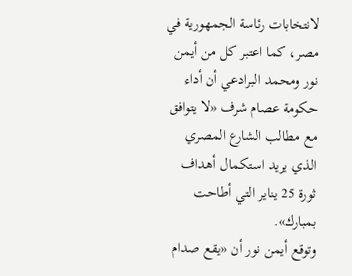لانتخابات رئاسة الجمهورية في مصر، كما اعتبر كل من أيمن نور ومحمد البرادعي أن أداء حكومة عصام شرف «لا يتوافق مع مطالب الشارع المصري الذي يريد استكمال أهداف ثورة 25 يناير التي أطاحت بمبارك».
وتوقع أيمن نور أن «يقع صدام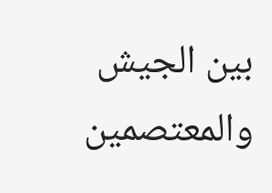بين الجيش والمعتصمين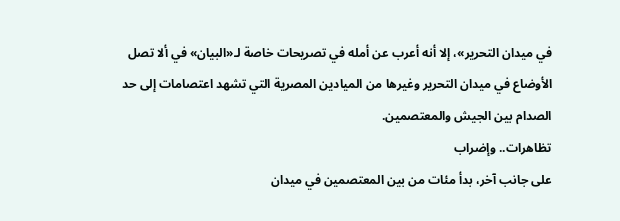في ميدان التحرير»، إلا أنه أعرب عن أمله في تصريحات خاصة لـ«البيان» في ألا تصل الأوضاع في ميدان التحرير وغيرها من الميادين المصرية التي تشهد اعتصامات إلى حد الصدام بين الجيش والمعتصمين.
تظاهرات.. وإضراب
على جانب آخر، بدأ مئات من بين المعتصمين في ميدان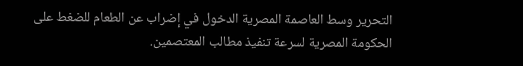التحرير وسط العاصمة المصرية الدخول في إضراب عن الطعام للضغط على الحكومة المصرية لسرعة تنفيذ مطالب المعتصمين.